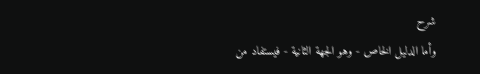شرح
وأما الدليل الخاص - وهو الجهة الثانية - فيستفاد من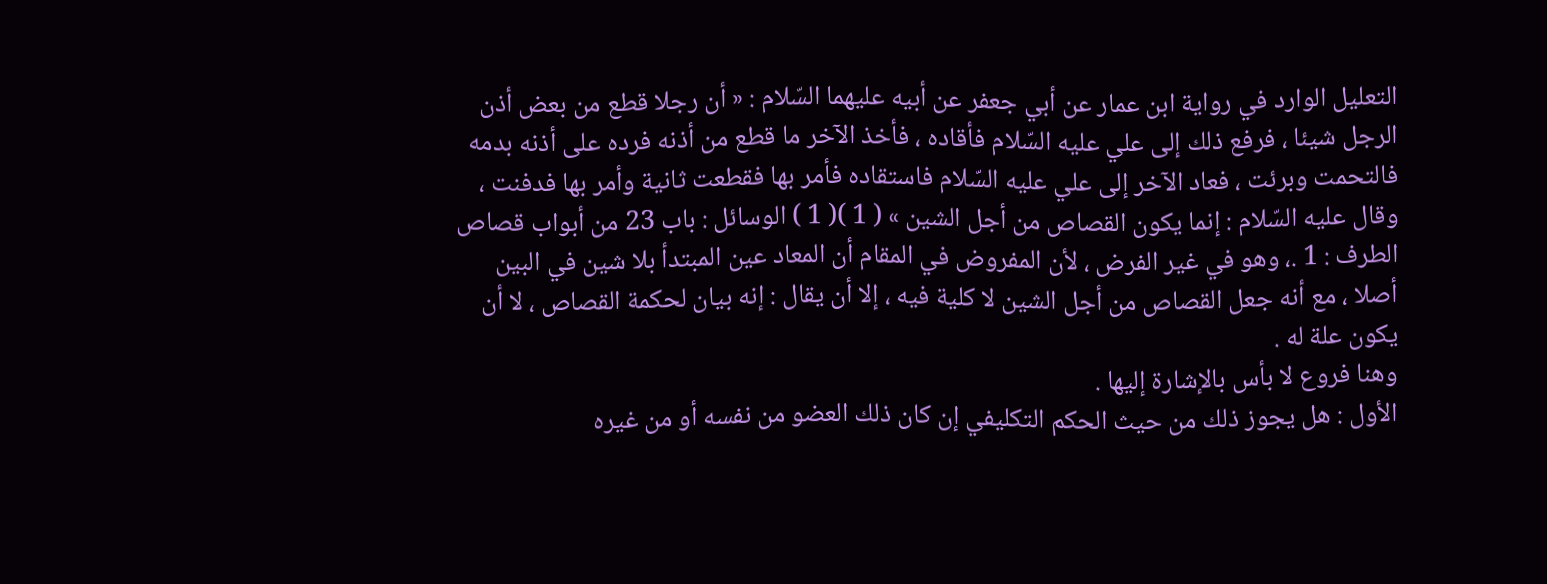التعليل الوارد في رواية ابن عمار عن أبي جعفر عن أبيه عليهما السّلام : « أن رجلا قطع من بعض أذن الرجل شيئا ، فرفع ذلك إلى علي عليه السّلام فأقاده ، فأخذ الآخر ما قطع من أذنه فرده على أذنه بدمه فالتحمت وبرئت ، فعاد الآخر إلى علي عليه السّلام فاستقاده فأمر بها فقطعت ثانية وأمر بها فدفنت ، وقال عليه السّلام : إنما يكون القصاص من أجل الشين » ( 1 )( 1 ) الوسائل : باب 23 من أبواب قصاص الطرف : 1 .، وهو في غير الفرض ، لأن المفروض في المقام أن المعاد عين المبتدأ بلا شين في البين أصلا ، مع أنه جعل القصاص من أجل الشين لا كلية فيه ، إلا أن يقال : إنه بيان لحكمة القصاص ، لا أن يكون علة له .
وهنا فروع لا بأس بالإشارة إليها .
الأول : هل يجوز ذلك من حيث الحكم التكليفي إن كان ذلك العضو من نفسه أو من غيره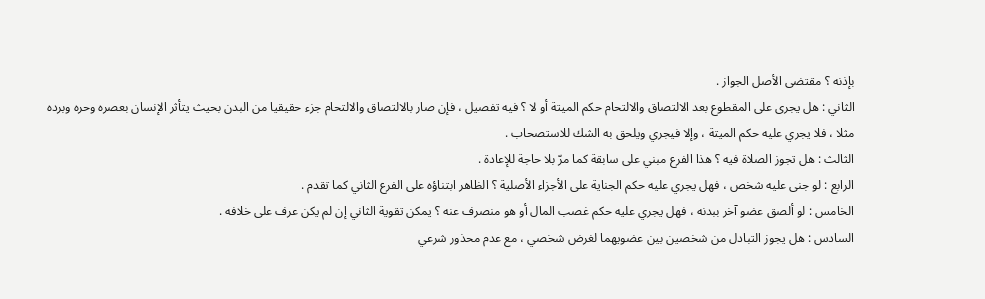بإذنه ؟ مقتضى الأصل الجواز .
الثاني : هل يجرى على المقطوع بعد الالتصاق والالتحام حكم الميتة أو لا ؟ فيه تفصيل ، فإن صار بالالتصاق والالتحام جزء حقيقيا من البدن بحيث يتأثر الإنسان بعصره وحره وبرده مثلا ، فلا يجري عليه حكم الميتة ، وإلا فيجري ويلحق به الشك للاستصحاب .
الثالث : هل تجوز الصلاة فيه ؟ هذا الفرع مبني على سابقة كما مرّ بلا حاجة للإعادة .
الرابع : لو جنى عليه شخص ، فهل يجري عليه حكم الجناية على الأجزاء الأصلية ؟ الظاهر ابتناؤه على الفرع الثاني كما تقدم .
الخامس : لو ألصق عضو آخر ببدنه ، فهل يجري عليه حكم غصب المال أو هو منصرف عنه ؟ يمكن تقوية الثاني إن لم يكن عرف على خلافه .
السادس : هل يجوز التبادل من شخصين بين عضويهما لغرض شخصي ، مع عدم محذور شرعي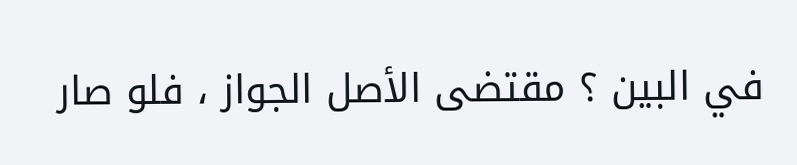في البين ؟ مقتضى الأصل الجواز ، فلو صار